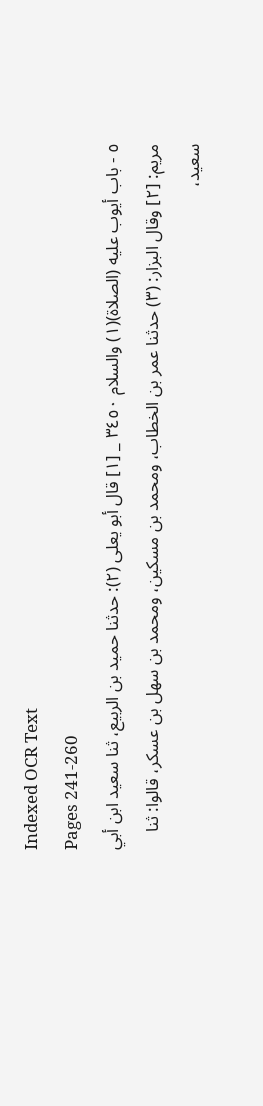Indexed OCR Text
Pages 241-260
٥ - باب أيوب عليه (الصلاة)(١) والسلام ٣٤٥٠ _ [١] قال أبو يعلى (٢): حدثنا حميد بن الربيع، ثنا سعيد ابن أبي مريم: [٢] وقال البزار: (٣) حدثنا عمر بن الخطاب، ومحمد بن مسكين، ومحمد بن سهل بن عسكر، قالوا: ثنا سعيد،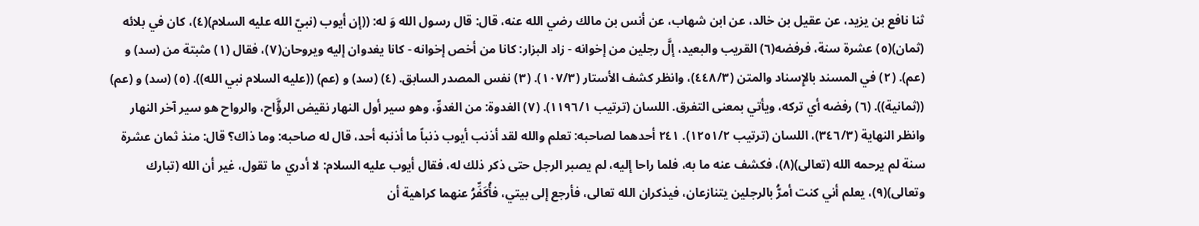ثنا نافع بن يزيد، عن عقيل بن خالد، عن ابن شهاب، عن أنس بن مالك رضي الله عنه، قال: قال رسول الله وَ له: ((إن أيوب (نبيّ الله عليه السلام)(٤)، كان في بلائه (ثمان)(٥) عشرة سنة، فرفضه(٦) القريب والبعيد، إلَّ رجلين من إخوانه - زاد البزار: كانا من أخص إخوانه - كانا يغدوان إليه ويروحان(٧)، فقال (١) مثبتة من (سد) و (عم). (٢) في المسند بالإِسناد والمتن (٤٤٨/٣)، وانظر كشف الأستار (١٠٧/٣). (٣) نفس المصدر السابق. (٤) (سد) و (عم) ((عليه السلام نبي الله)). (٥) (سد) و (عم) ((ثمانية)). (٦) رفضه أي تركه، ويأتي بمعنى التفرق. اللسان (ترتيب ١١٩٦/١). (٧) الغدوة: من الغدوِّ، وهو سير أول النهار نقيض الرؤَّاح، والرواح هو سير آخر النهار وانظر النهاية (٣٤٦/٣)، اللسان (ترتيب ١٢٥١/٢). ٢٤١ أحدهما لصاحبه: تعلم والله لقد أذنب أيوب ذنباً ما أذنبه أحد، قال له صاحبه: وما ذاك؟ قال: منذ ثمان عشرة سنة لم يرحمه الله (تعالى)(٨)، فكشف عنه ما به، فلما راحا إليه، لم يصبر الرجل حتى ذكر ذلك له، فقال أيوب عليه السلام: لا أدري ما تقول، غير أن الله (تبارك وتعالى)(٩)، يعلم أني كنت أمرُّ بالرجلين يتنازعان، فيذكران الله تعالى، فأرجع إلى بيتي، فأُكَفِّرُ عنهما كراهية أن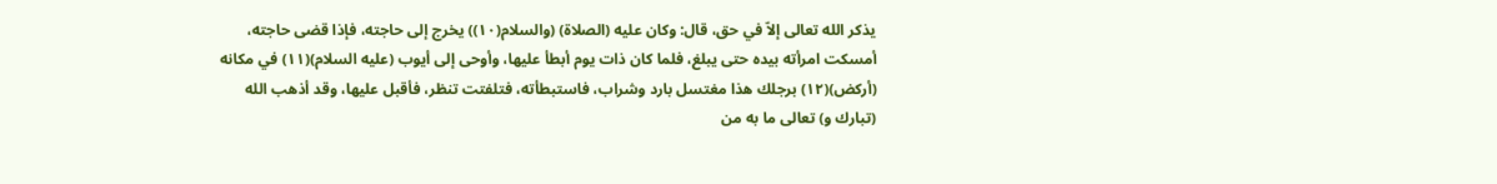يذكر الله تعالى إلاّ في حق، قال: وكان عليه (الصلاة) (والسلام(١٠)) يخرج إلى حاجته، فإذا قضى حاجته، أمسكت امرأته بيده حتى يبلغ، فلما كان ذات يوم أبطأ عليها، وأوحى إلى أيوب (عليه السلام)(١١) في مكانه (أركض)(١٢) برجلك هذا مغتسل بارد وشراب، فاستبطأته، فتلفتت تنظر، فأقبل عليها، وقد أذهب الله (تبارك و) تعالى ما به من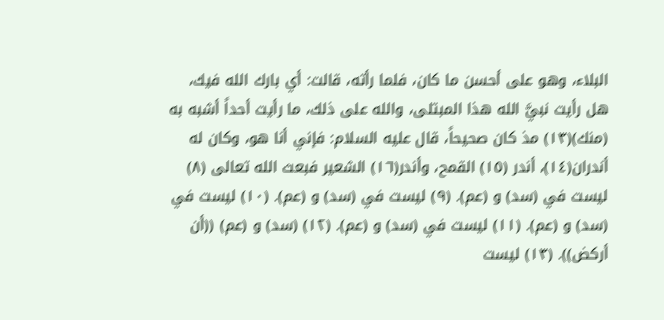البلاء، وهو على أحسن ما كان، فلما رأته، قالت: أي بارك الله فيك، هل رأيت نبيَّ الله هذا المبتلى، والله على ذلك، ما رأيت أحداً أشبه به (منك)(١٣) مذ كان صحيحاً، قال عليه السلام: فإني أنا هو، وكان له أندران(١٤)، أندر (١٥) القمح، وأندر(١٦) الشعير فبعث الله تعالى (٨) ليست في (سد) و (عم). (٩) ليست في (سد) و (عم). (١٠) ليست في (سد) و (عم). (١١) ليست في (سد) و (عم). (١٢) (سد) و (عم) ((أن أركض)). (١٣) ليست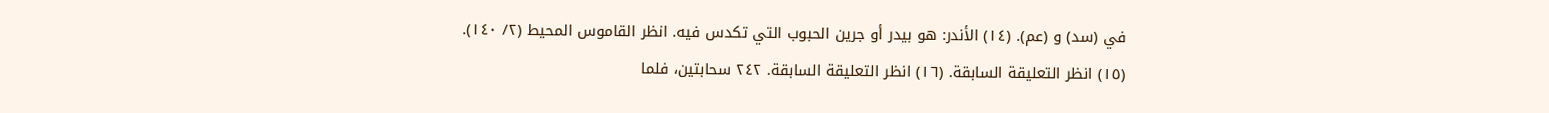في (سد) و (عم). (١٤) الأندر: هو بيدر أو جرين الحبوب التي تكدس فيه. انظر القاموس المحيط (٢/ ١٤٠). (١٥) انظر التعليقة السابقة. (١٦) انظر التعليقة السابقة. ٢٤٢ سحابتين، فلما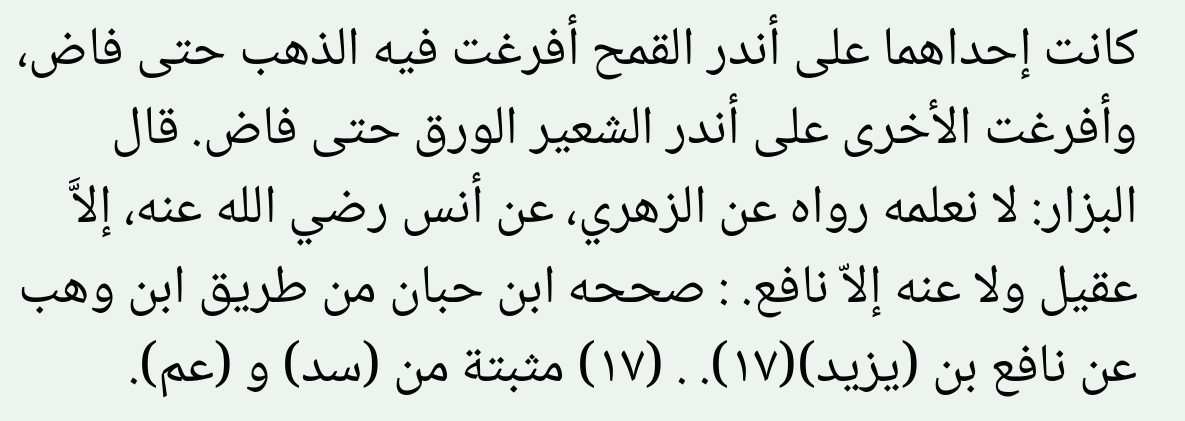كانت إحداهما على أندر القمح أفرغت فيه الذهب حتى فاض، وأفرغت الأخرى على أندر الشعير الورق حتى فاض. قال البزار: لا نعلمه رواه عن الزهري، عن أنس رضي الله عنه، إلاَّ عقيل ولا عنه إلاّ نافع. : صححه ابن حبان من طريق ابن وهب عن نافع بن (يزيد)(١٧). . (١٧) مثبتة من (سد) و (عم).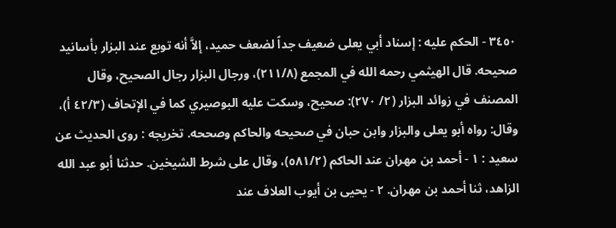٣٤٥٠ - الحكم عليه : إسناد أبي يعلى ضعيف جداً لضعف حميد، إلاَّ أنه توبع عند البزار بأسانيد صحيحه. قال الهيثمي رحمه الله في المجمع (٢١١/٨)، ورجال البزار رجال الصحيح، وقال المصنف في زوائد البزار (٢/ ٢٧٠): صحيح، وسكت عليه البوصيري كما في الإتحاف (٤٢/٣ أ)، وقال: رواه أبو يعلى والبزار وابن حبان في صحیحه والحاكم وصححه. تخريجه : روی الحدیث عن سعید : ١ - أحمد بن مهران عند الحاكم (٥٨١/٢)، وقال على شرط الشيخين. حدثنا أبو عبد الله الزاهد، ثنا أحمد بن مهران. ٢ - يحيى بن أيوب العلاف عند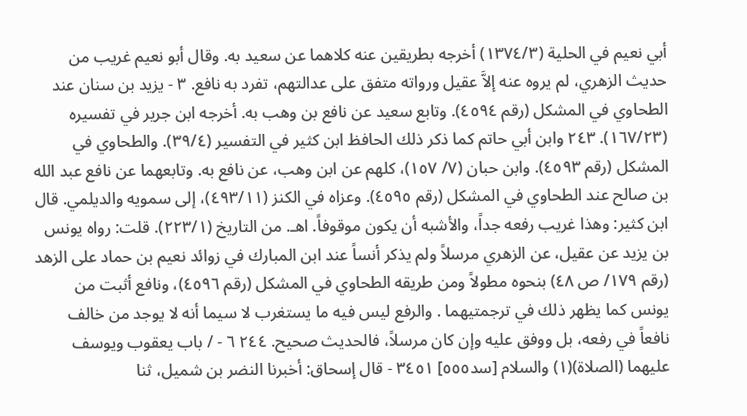أبي نعيم في الحلية (١٣٧٤/٣) أخرجه بطريقين عنه كلاهما عن سعيد به. وقال أبو نعيم غريب من حديث الزهري، لم يروه عنه إلاَّ عقيل ورواته متفق على عدالتهم، تفرد به نافع. ٣ - يزيد بن سنان عند الطحاوي في المشكل (رقم ٤٥٩٤). وتابع سعید عن نافع بن وهب به. أخرجه ابن جرير في تفسيره (١٦٧/٢٣). ٢٤٣ وابن أبي حاتم كما ذكر ذلك الحافظ ابن كثير في التفسير (٣٩/٤). والطحاوي في المشكل (رقم ٤٥٩٣). وابن حبان (٧/ ١٥٧)، كلهم عن ابن وهب، عن نافع به. وتابعهما عن نافع عبد الله بن صالح عند الطحاوي في المشكل (رقم ٤٥٩٥). وعزاه في الكنز (٤٩٣/١١)، إلى سمويه والديلمي. قال ابن كثير: وهذا غريب رفعه جداً، والأشبه أن يكون موقوفاً. اهـ. من التاريخ (٢٢٣/١). قلت: رواه يونس بن يزيد عن عقيل، عن الزهري مرسلاً ولم يذكر أنساً عند ابن المبارك في زوائد نعيم بن حماد على الزهد (رقم ١٧٩/ ص ٤٨) بنحوه مطولاً ومن طريقه الطحاوي في المشكل (رقم ٤٥٩٦)، ونافع أثبت من يونس كما يظهر ذلك في ترجمتیھما . والرفع ليس فيه ما يستغرب لا سيما أنه لا يوجد من خالف نافعاً في رفعه، بل ووفق علیه وإن کان مرسلاً، فالحديث صحيح. ٢٤٤ ٦ - / باب يعقوب ویوسف عليهما (الصلاة)(١) والسلام [سد٥٥٥] ٣٤٥١ - قال إسحاق: أخبرنا النضر بن شميل، ثنا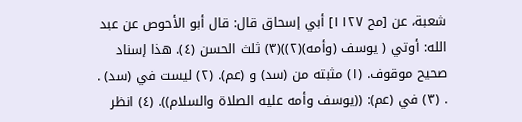شعبة، عن [مح ١١٢٧] أبي إسحاق قال: قال أبو الأحوص عن عبد الله: أوتي ( يوسف (وأمه)(٢))(٣) ثلث الحسن (٤). هذا إسناد صحيح موقوف. (١) مثبته من (سد) و (عم). (٢) ليست في (سد) . . (٣) في (عم): ((يوسف وأمه عليه الصلاة والسلام)). (٤) انظر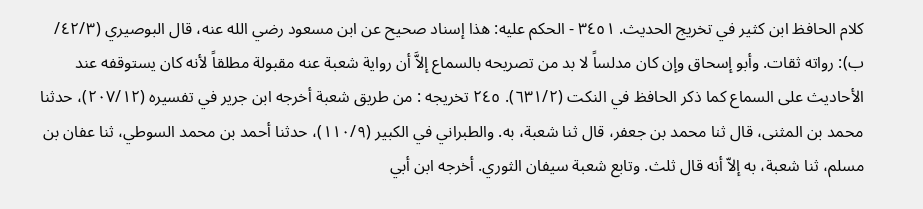كلام الحافظ ابن كثير في تخريج الحديث. ٣٤٥١ - الحكم عليه: هذا إسناد صحيح عن ابن مسعود رضي الله عنه، قال البوصيري (٤٢/٣/ ب): رواته ثقات. وأبو إسحاق وإن كان مدلساً لا بد من تصريحه بالسماع إلاَّ أن رواية شعبة عنه مقبولة مطلقاً لأنه كان يستوقفه عند الأحاديث على السماع كما ذكر الحافظ في النكت (٦٣١/٢). ٢٤٥ تخريجه : من طريق شعبة أخرجه ابن جرير في تفسيره (٢٠٧/١٢)، حدثنا محمد بن المثنی، قال ثنا محمد بن جعفر، قال ثنا شعبة، به. والطبراني في الكبير (١١٠/٩)، حدثنا أحمد بن محمد السوطي، ثنا عفان بن مسلم، ثنا شعبة، به إلاّ أنه قال ثلث. وتابع شعبة سيفان الثوري. أخرجه ابن أبي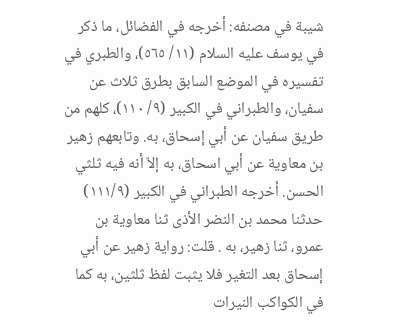شيبة في مصنفه: أخرجه في الفضائل، ما ذكر في يوسف عليه السلام (١١/ ٥٦٥)، والطبري في تفسيره في الموضع السابق بطرق ثلاث عن سفيان، والطبراني في الكبير (٩/ ١١٠)، كلهم من طريق سفيان عن أبي إسحاق، به. وتابعهم زهير بن معاوية عن أبي اسحاق، به إلاّ أنه فيه ثلثي الحسن. أخرجه الطبراني في الكبير (١١١/٩) حدثنا محمد بن النضر الأذى ثنا معاوية بن عمرو، ثنا زهير، به . قلت: رواية زهير عن أبي إسحاق بعد التغير فلا يثبت لفظ ثلثين، به كما في الكواكب النیرات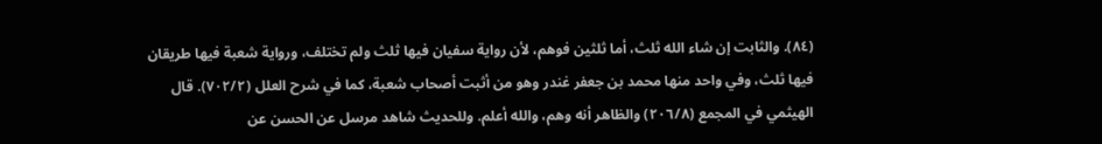(٨٤). والثابت إن شاء الله ثلث، أما ثلثين فوهم، لأن رواية سفيان فيها ثلث ولم تختلف، ورواية شعبة فيها طريقان فيها ثلث، وفي واحد منها محمد بن جعفر غندر وهو من أثبت أصحاب شعبة، كما في شرح العلل (٧٠٢/٢). قال الهيثمي في المجمع (٢٠٦/٨) والظاهر أنه وهم، والله أعلم. وللحديث شاهد مرسل عن الحسن عن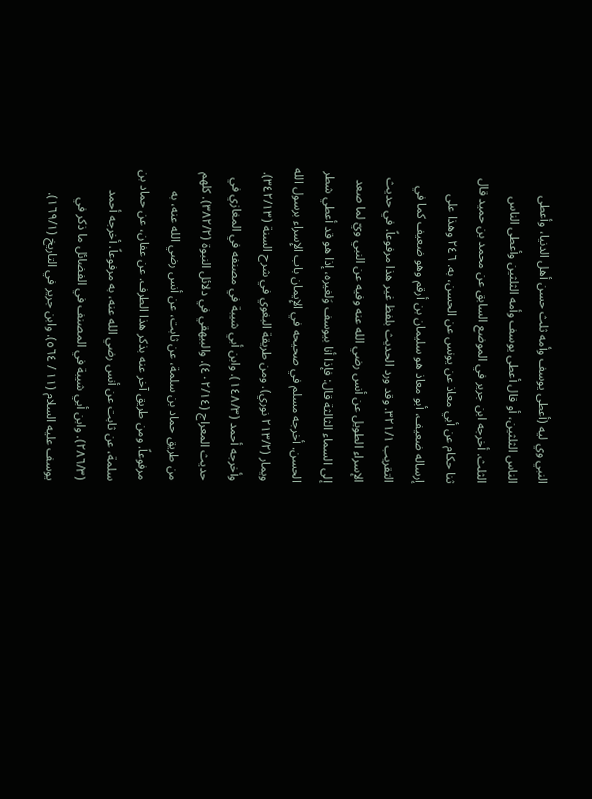النبي وي ليه (أعطى يوسف وأمه ثلث حسن أهل الدنيا، وأعطى الناس الثلثين، أو قال أعطى يوسف وأمه الثلثين وأعطى الناس الثلث. أخرجه ابن جرير في الموضع السابق عن محمد بن حميد قال ثنا حكام عن أبي معاذ عن يونس عن الحسن، به. ٢٤٦ وهذا على إرساله ضعيف، أبو معاذ هو سليمان بن أرقم وهو ضعيف كما في التقريب ٣٢١/١. وقد ورد الحديث بلفظ غير هذا مرفوعاً. في حديث الإسراء الطويل عن أنس رضي الله عنه وفيه عن النبي ويّ لما صعد إلى السماء الثالثة قال: فإذا أنا بيوسف وَلغيره، إذا هو قد أعطي شطر الحسن. أخرجه مسلم في صحيحه في الإِيمان باب الإِسراء برسول الله ويمار (٢١٣/٢ نوري). ومن طريقة البغوي في شرح السنة (٣٤٢/١٣). وأخرجه أحمد (١٤٨/٣). وابن أبي شيبة في مصنفه في المغازي في حديث المعراج (٤٠٢/١٤). والبيهقي في دلائل النبوة (٣٨٢/٢). كلهم من طريق حماد بن سلمة، عن ثابت، عن أنس رضي الله عنه، به مرفوعاً. ومن طريق آخر عنه بذكر هذا الطرف. عن عفان، عن حماد بن سلمة، عن ثابت عن أنس رضي الله عنه، به مرفوعاً. أخرجه أحمد (٢٨٦/٣). وابن أبي شيبة في المصنف في الفضائل ما ذكر في يوسف عليه السلام (١١ / ٥٦٤). وابن جرير في التاريخ (١٦٩/١).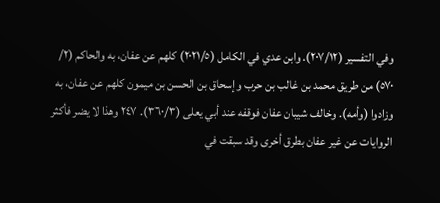وفي التفسير (٢٠٧/١٢). وابن عدي في الكامل (٢٠٢١/٥) كلهم عن عفان، به والحاكم (٢/ ٥٧٠) من طريق محمد بن غالب بن حرب وإسحاق بن الحسن بن ميمون كلهم عن عفان، به وزادوا (وأمه). وخالف شيبان عفان فوقفه عند أبي يعلى (٣٦٠/٣). ٢٤٧ وهذا لا يضر فأكثر الروايات عن غير عفان بطرق أخرى وقد سبقت في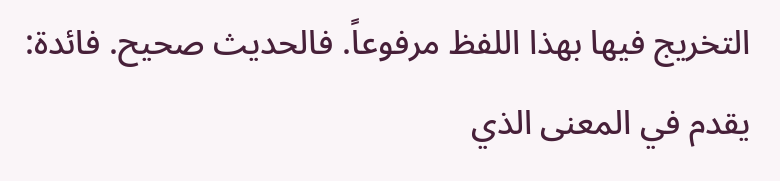التخريج فيها بهذا اللفظ مرفوعاً. فالحدیث صحیح. فائدة: يقدم في المعنى الذي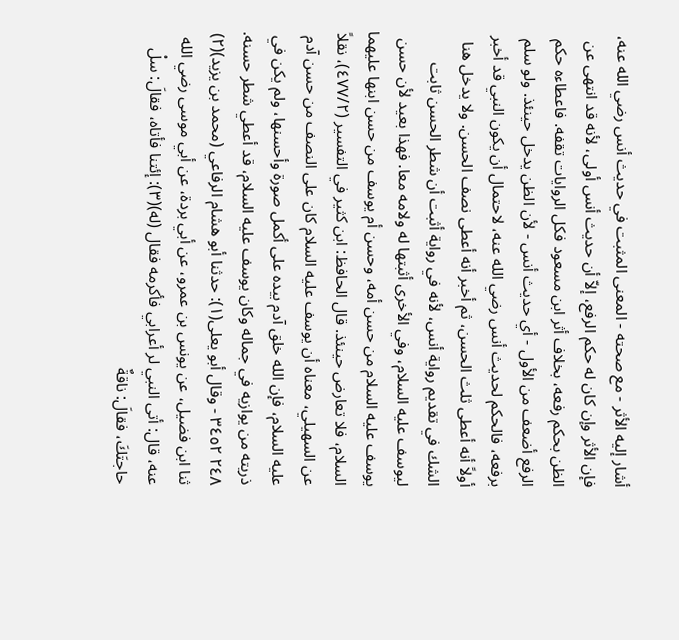أشار إليه الأثر - مع صحته - المعنى المثبت في حديث أنس رضي الله عنه، فإن الأثر وإن كان له حكم الرفع، إلاّ أن حديث أنس أولى، لأنه قد انتهى عن الظن بحكم رفعه، بخلاف أثر ابن مسعود فكل الروايات تقفه. فاعطاءه حکم الرفع أضعف من الأول - أي حديث أنس - لأن الظن يدخل حينئذ. ولو سلم برفعه، فالحكم لحديث أنس رضي الله عنه، لاحتمال أن يكون النبي قد أخبر أولاً أنه أعطى ثلث الحسن، ثم أخبر أنه أعطى نصف الحسن. ولا يدخل هنا الشك في تقديم رواية أنس، لأنه في رواية أثبت أن شطر الحسن ثابت ليوسف عليه السلام، وفي الأخرى أثبتها له ولامه معا. فهذا بعيد لأن حسن يوسف عليه السلام من حسن أمه، وحسن أم يوسف من حسن ابنها عليهما السلام، فلا تعارض حينئذ. قال الحافظ: ابن كثير في التفسير (٤٧٧/٢)، نقلاً عن السهيلي، معناه أن يوسف عليه السلام كان على النصف من حسن آدم عليه السلام، فإن الله خلق آدم بيده على أكمل صورة وأحسنها، ولم يكن في ذريته من يوازيه في جماله وكان يوسف عليه السلام، قد أعطي شطر حسنه. ٢٤٨ ٣٤٥٢ - وقال أبو يعلى(١): حدثنا أبو هشام الرفاعي (محمد بن يزيد)(٢) ثنا ابن فضيل، عن يونس بن عمرو، عن أبي بردة، عن أبي موسى رضي الله عنه، قال: أتى النبي لر أعرابي فأكرمه فقال (له)(٣): إئتنا فأتاه، فقالَ: سلْ حاجتَكَ، فقالَ: ناقةٌ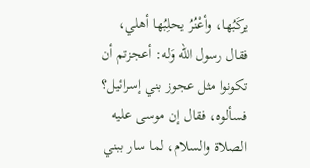يركَبُها، وأعْنُرُ يحلِبُها أهلي، فقال رسول الله وَله: أعجزتم أن تكونوا مثل عجوز بني إسرائيل؟ فسألوه، فقال إن موسى عليه الصلاة والسلام، لما سار ببني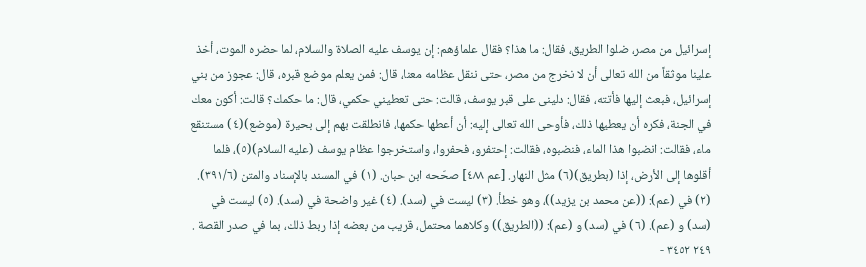إسرائيل من مصر، ضلوا الطريق، فقال: ما هذا؟ فقال علماؤهم: إن يوسف عليه الصلاة والسلام، لما حضره الموت، أخذ علينا موثقاً من الله تعالى أن لا نخرج من مصر، حتى ننقل عظامه معنا، قال: فمن يعلم موضع قبره، قال: عجوز من بني إسرائيل، فبعث إليها فأتته، فقال: دلينى على قبر يوسف، قالت: حتى تعطيني حكمي، قال: ما حكمك؟ قالت: أكون معك في الجنة، فكره أن يعطيها ذلك، فأوحى الله تعالى إليه: أن أعطها حكمها، فانطلقت بهم إلى بحيرة (موضع)(٤) مستنقع ماء، فقالت: انضبوا هذا الماء، فنضبوه، فقالت: إحتفرو، فحفروا، واستخرجوا عظام يوسف (عليه السلام)(٥)، فلما أقلوها إلى الأرض، إذا (بطريق)(٦) مثل النهار. [عم ٤٨٨] صحّحه ابن حبان. (١) في المسند بالإسناد والمتن (٣٩١/٦). (٢) في (عم): ((عن محمد بن يزيد))، وهو خطأ. (٣) ليست في (سد). (٤) غير واضحة في (سد). (٥) ليست في (سد) و (عم). (٦) في (سد) و (عم): ((الطريق)) وكلاهما محتمل، قريب من بعضه إذا ربط ذلك، بما في صدر القصة . ٢٤٩ ٣٤٥٢ -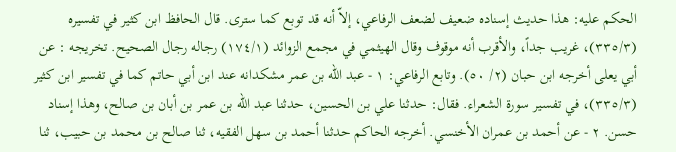الحكم عليه: هذا حدیث إسناده ضعيف لضعف الرفاعي، إلاّ أنه قد توبع کما سترى. قال الحافظ ابن كثير في تفسيره (٣٣٥/٣)، غريب جداً، والأقرب أنه موقوف وقال الهيثمي في مجمع الزوائد (١٧٤/١) رجاله رجال الصحيح. تخريجه : عن أبي يعلى أخرجه ابن حبان (٢/ ٥٠). وتابع الرفاعي: ١ - عبد الله بن عمر مشكدانه عند ابن أبي حاتم كما في تفسير ابن كثير (٣٣٥/٣)، في تفسير سورة الشعراء. فقال: حدثنا علي بن الحسين، حدثنا عبد الله بن عمر بن أبان بن صالح، وهذا إسناد حسن. ٢ - عن أحمد بن عمران الأخنسي. أخرجه الحاكم حدثنا أحمد بن سهل الفقيه، ثنا صالح بن محمد بن حبيب، ثنا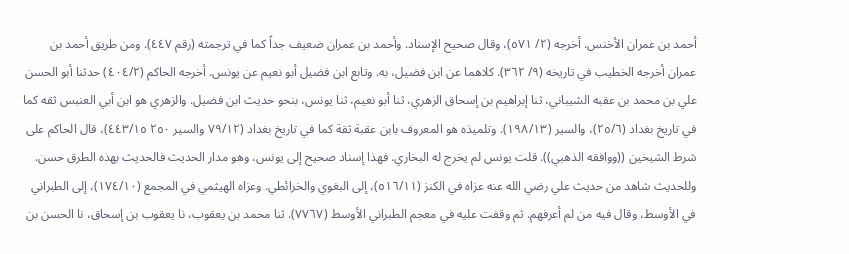أحمد بن عمران الأخنس. أخرجه (٢/ ٥٧١)، وقال صحيح الإسناد. وأحمد بن عمران ضعيف جداً كما في ترجمته (رقم ٤٤٧). ومن طريق أحمد بن عمران أخرجه الخطيب في تاريخه (٩/ ٣٦٢). كلاهما عن ابن فضيل، به. وتابع ابن فضيل أبو نعيم عن يونس. أخرجه الحاكم (٤٠٤/٢) حدثنا أبو الحسن علي بن محمد بن عقبه الشيباني، ثنا إبراهيم بن إسحاق الزهري، ثنا أبو نعيم، ثنا يونس، بنحو حديث ابن فضيل. والزهري هو ابن أبي العنبس ثقه كما في تاريخ بغداد (٢٥/٦)، والسير (١٩٨/١٣). وتلميذه هو المعروف بابن عقبة ثقة كما في تاريخ بغداد (٧٩/١٢ والسير ٢٥٠ ٤٤٣/١٥)، قال الحاكم على شرط الشيخين ((ووافقه الذهبي)). قلت يونس لم يخرج له البخاري. فهذا إسناد صحيح إلى يونس، وهو مدار الحديث فالحديث بهذه الطرق حسن. وللحديث شاهد من حديث علي رضي الله عنه عزاه في الكنز (٥١٦/١١)، إلى البغوي والخرائطي. وعزاه الهيثمي في المجمع (١٧٤/١٠)، إلى الطبراني في الأوسط، وقال فيه من لم أعرفهم. ثم وقفت عليه في معجم الطبراني الأوسط (٧٧٦٧). ثنا محمد بن يعقوب، نا يعقوب بن إسحاق، نا الحسن بن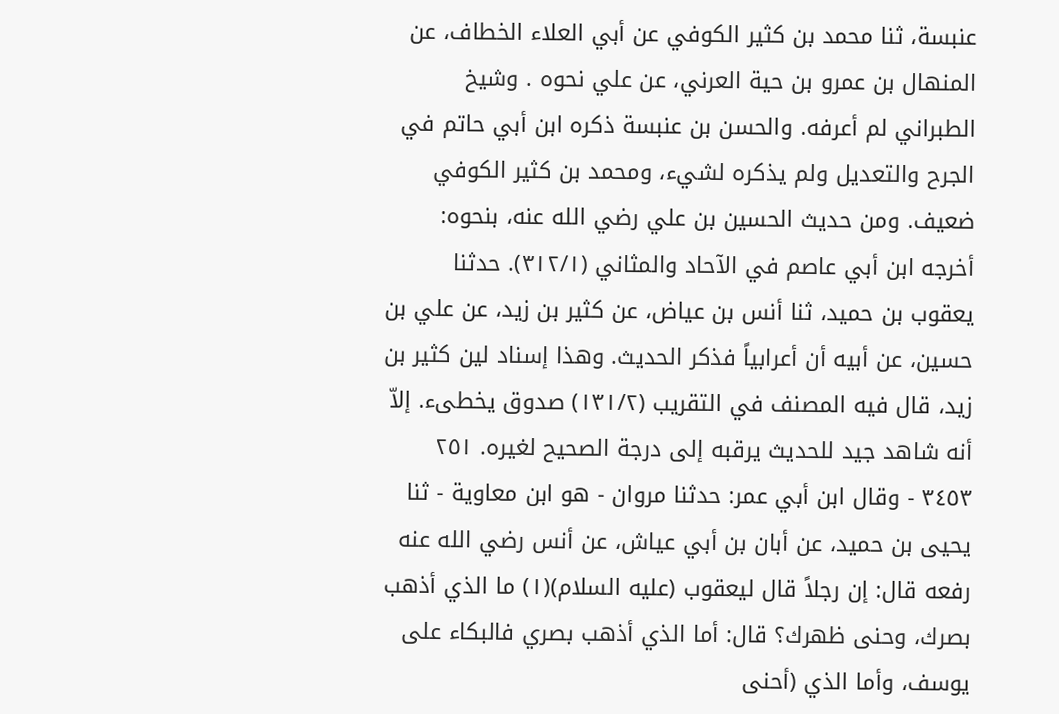عنبسة، ثنا محمد بن كثير الكوفي عن أبي العلاء الخطاف، عن المنهال بن عمرو بن حية العرني، عن علي نحوه . وشيخ الطبراني لم أعرفه. والحسن بن عنبسة ذكره ابن أبي حاتم في الجرح والتعديل ولم يذكره لشيء، ومحمد بن كثير الكوفي ضعيف. ومن حديث الحسين بن علي رضي الله عنه، بنحوه: أخرجه ابن أبي عاصم في الآحاد والمثاني (٣١٢/١). حدثنا يعقوب بن حميد، ثنا أنس بن عياض، عن كثير بن زيد، عن علي بن حسين، عن أبيه أن أعرابياً فذكر الحديث. وهذا إسناد لين كثير بن زيد، قال فيه المصنف في التقريب (١٣١/٢) صدوق يخطىء. إلاّ أنه شاهد جيد للحديث يرقبه إلى درجة الصحيح لغيره. ٢٥١ ٣٤٥٣ - وقال ابن أبي عمر: حدثنا مروان - هو ابن معاوية - ثنا يحيى بن حميد، عن أبان بن أبي عياش، عن أنس رضي الله عنه رفعه قال: إن رجلاً قال ليعقوب (عليه السلام)(١) ما الذي أذهب بصرك، وحنى ظهرك؟ قال: أما الذي أذهب بصري فالبكاء على يوسف، وأما الذي (أحنى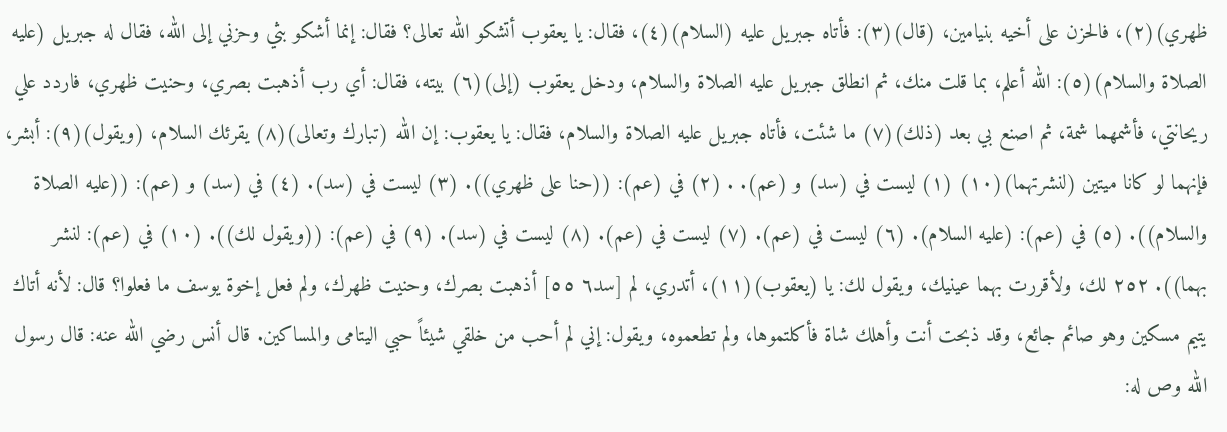ظهري)(٢)، فالحزن على أخيه بنيامين، (قال)(٣): فأتاه جبريل عليه (السلام)(٤)، فقال: يا يعقوب أتشكو الله تعالى؟ فقال: إنما أشكو بثي وحزني إلى الله، فقال له جبريل (عليه الصلاة والسلام)(٥): الله أعلم، بما قلت منك، ثم انطلق جبريل عليه الصلاة والسلام، ودخل يعقوب (إلى)(٦) بيته، فقال: أي رب أذهبت بصري، وحنيت ظهري، فاردد علي ريحانتي، فأشمهما شمة، ثم اصنع بي بعد (ذلك)(٧) ما شئت، فأتاه جبريل عليه الصلاة والسلام، فقال: يا يعقوب: إن الله (تبارك وتعالى)(٨) يقرئك السلام، (ويقول)(٩): أبشر، فإنهما لو كانا ميتين (لنشرتهما)(١٠) (١) ليست في (سد) و (عم). . (٢) في (عم): ((حنا على ظهري)). (٣) ليست في (سد). (٤) في (سد) و (عم): ((عليه الصلاة والسلام)). (٥) في (عم): (عليه السلام). (٦) ليست في (عم). (٧) ليست في (عم). (٨) ليست في (سد). (٩) في (عم): ((ويقول لك)). (١٠) في (عم): لنشر بهما)). ٢٥٢ لك، ولأقررت بهما عينيك، ويقول لك: یا (يعقوب)(١١)، أتدري، لم [سد٦ ٥٥] أذهبت بصرك، وحنيت ظهرك، ولم فعل إخوة يوسف ما فعلوا؟ قال: لأنه أتاك يتيم مسكين وهو صائم جائع، وقد ذبحت أنت وأهلك شاة فأكلتموها، ولم تطعموه، ويقول: إني لم أحب من خلقي شيئاً حبي اليتامى والمساكين. قال أنس رضي الله عنه: قال رسول الله وص له: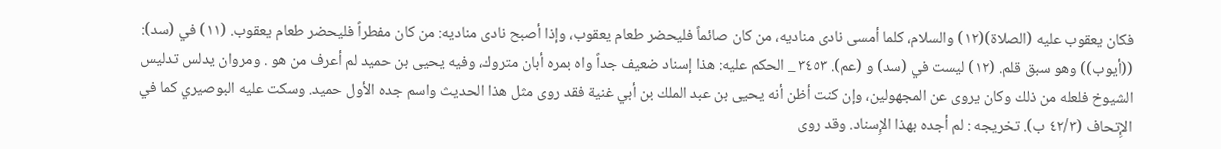فكان يعقوب عليه (الصلاة)(١٢) والسلام، كلما أمسى نادى منادیه، من كان صائماً فليحضر طعام يعقوب، وإذا أصبح نادى مناديه: من كان مفطراً فليحضر طعام يعقوب. (١١) في (سد): ((أيوب)) وهو سبق قلم. (١٢) ليست في (سد) و (عم). ٣٤٥٣ _ الحكم عليه: هذا إسناد ضعيف جداً واه بمره أبان متروك، وفيه يحيى بن حميد لم أعرف من هو . ومروان يدلس تدليس الشيوخ فلعله من ذلك وكان يروى عن المجهولين، وإن كنت أظن أنه يحيى بن عبد الملك بن أبي غنية فقد روى مثل هذا الحديث واسم جده الأول حمید. وسكت عليه البوصيري كما في الإِتحاف (٤٢/٣ ب). تخريجه : لم أجده بهذا الإِسناد. وقد روی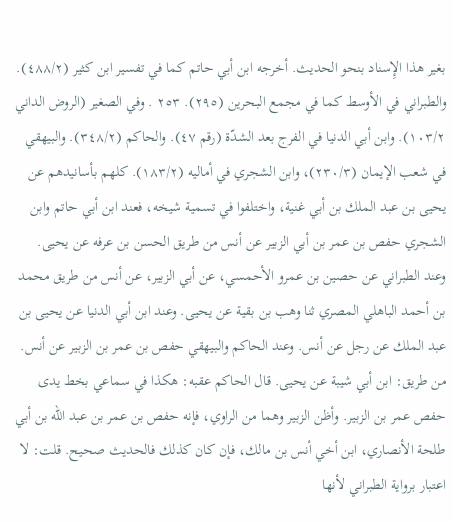بغير هذا الإِسناد بنحو الحدیث. أخرجه ابن أبي حاتم كما في تفسير ابن كثير (٤٨٨/٢). والطبراني في الأوسط كما في مجمع البحرين (٢٩٥). ٢٥٣ . وفي الصغير (الروض الداني ١٠٣/٢). وابن أبي الدنيا في الفرج بعد الشدّة (رقم ٤٧). والحاكم (٣٤٨/٢). والبيهقي في شعب الإيمان (٢٣٠/٣)، وابن الشجري في أماليه (١٨٣/٢). كلهم بأسانيدهم عن يحيى بن عبد الملك بن أبي غنية، واختلفوا في تسمية شيخه، فعند ابن أبي حاتم وابن الشجري حفص بن عمر بن أبي الزبير عن أنس من طريق الحسن بن عرفه عن يحيى. وعند الطبراني عن حصين بن عمرو الأحمسي، عن أبي الزبير، عن أنس من طريق محمد بن أحمد الباهلي المصري ثنا وهب بن بقية عن يحيى. وعند ابن أبي الدنيا عن يحيى بن عبد الملك عن رجل عن أنس. وعند الحاكم والبيهقي حفص بن عمر بن الزبير عن أنس. من طريق: ابن أبي شيبة عن يحيى. قال الحاكم عقبه: هكذا في سماعي بخط يدى حفص عمر بن الزبير. وأظن الزبير وهما من الراوي، فإنه حفص بن عمر بن عبد الله بن أبي طلحة الأنصاري، ابن أخي أنس بن مالك، فإن کان کذلك فالحدیث صحیح. قلت: لا اعتبار برواية الطبراني لأنها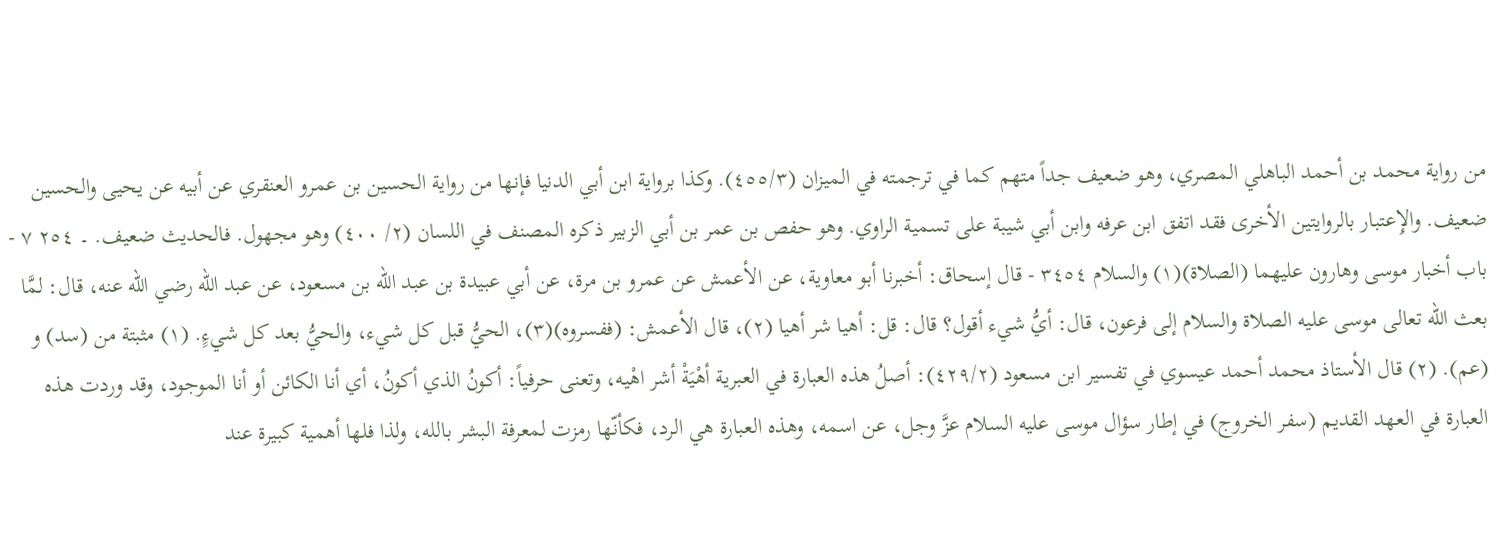من رواية محمد بن أحمد الباهلي المصري، وهو ضعيف جداً متهم كما في ترجمته في الميزان (٤٥٥/٣). وكذا برواية ابن أبي الدنيا فإنها من رواية الحسين بن عمرو العنقري عن أبيه عن يحيى والحسين ضعيف. والإِعتبار بالروايتين الأخرى فقد اتفق ابن عرفه وابن أبي شيبة على تسمية الراوي. وهو حفص بن عمر بن أبي الزبير ذكره المصنف في اللسان (٢/ ٤٠٠) وهو مجهول. فالحديث ضعيف. ۔ ٢٥٤ ٧ - باب أخبار موسى وهارون عليهما (الصلاة)(١) والسلام ٣٤٥٤ - قال إسحاق: أخبرنا أبو معاوية، عن الأعمش عن عمرو بن مرة، عن أبي عبيدة بن عبد الله بن مسعود، عن عبد الله رضي الله عنه، قال: لمَّا بعث الله تعالى موسى عليه الصلاة والسلام إلى فرعون، قال: أيُّ شيء أقول؟ قال: قل: أهيا شر أهيا (٢)، قال الأعمش: (ففسروه)(٣)، الحيُّ قبل كل شيء، والحيُّ بعد كل شيءٍ. (١) مثبتة من (سد) و (عم). (٢) قال الأستاذ محمد أحمد عيسوي في تفسير ابن مسعود (٤٢٩/٢): أصلُ هذه العبارة في العبرية أهْيَةْ أشر اهْيه، وتعنى حرفياً: أكونُ الذي أكونُ، أي أنا الكائن أو أنا الموجود، وقد وردت هذه العبارة في العهد القديم (سفر الخروج) في إطار سؤال موسى عليه السلام عزَّ وجل، عن اسمه، وهذه العبارة هي الرد، فكأنّها رمزت لمعرفة البشر بالله، ولذا فلها أهمية كبيرة عند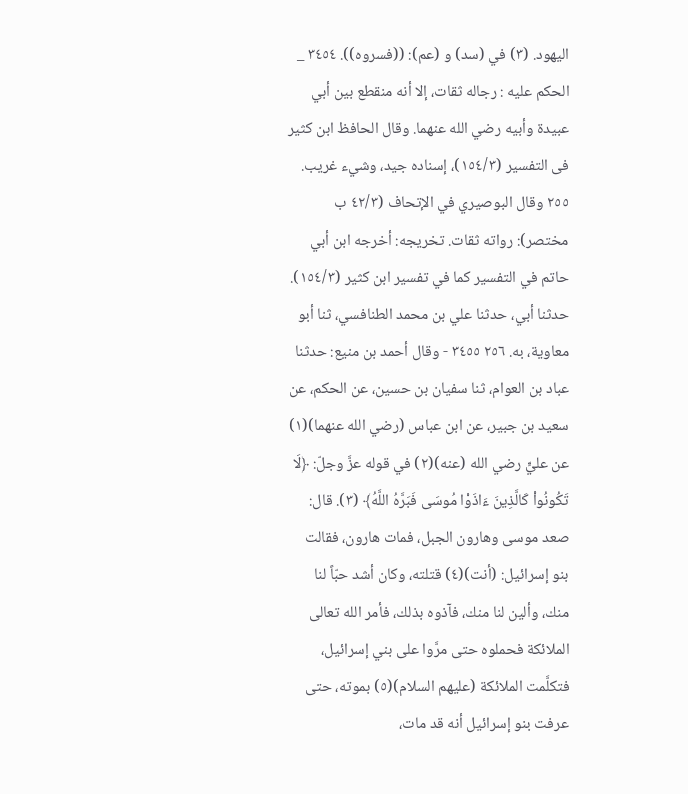اليهود. (٣) في (سد) و (عم): ((فسروه)). ٣٤٥٤ _ الحكم عليه : رجاله ثقات، إلا أنه منقطع بين أبي عبيدة وأبيه رضي الله عنهما. وقال الحافظ ابن كثير فى التفسير (١٥٤/٣)، إسناده جيد، وشيء غريب. ٢٥٥ وقال البوصيري في الإتحاف (٤٢/٣ ب مختصر): رواته ثقات. تخريجه: أخرجه ابن أبي حاتم في التفسير كما في تفسير ابن كثير (١٥٤/٣). حدثنا أبي، حدثنا علي بن محمد الطنافسي، ثنا أبو معاوية، به. ٢٥٦ ٣٤٥٥ - وقال أحمد بن منيع: حدثنا عباد بن العوام، ثنا سفيان بن حسين، عن الحكم، عن سعيد بن جبير، عن ابن عباس (رضي الله عنهما)(١) عن عليٍّ رضي الله (عنه)(٢) في قوله عزَّ وجلّ: ﴿لَا تَكُونُواْ كَالَّذِينَ ءَاذَوْا مُوسَى فَبَرَّهُ اللَّهُ﴾ (٣). قال: صعد موسى وهارون الجبل، فمات هارون، فقالت بنو إسرائيل: (أنت)(٤) قتلته، وكان أشد حبّاً لنا منك، وألين لنا منك، فآذوه بذلك، فأمر الله تعالى الملائكة فحملوه حتى مرَّوا على بني إسرائيل، فتكلَّمت الملائكة (عليهم السلام)(٥) بموته، حتى عرفت بنو إسرائيل أنه قد مات،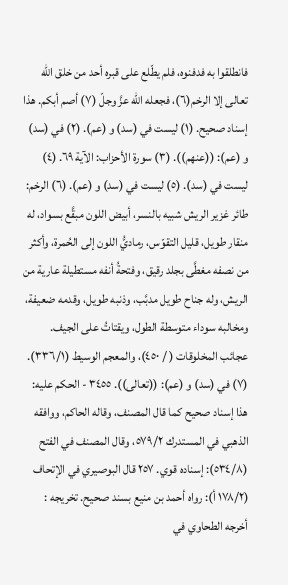فانطلقوا به فدفنوه، فلم يطّلع على قبره أحد من خلق الله تعالى إلا الرخم(٦)، فجعله الله عزَّ وجلّ (٧) أصم أبكم. هذا إسناد صحيح. (١) ليست في (سد) و (عم). (٢) في (سد) و (عم): ((عنهم)). (٣) سورة الأحزاب: الآية ٦٩. (٤) ليست في (سد). (٥) ليست في (سد) و (عم). (٦) الرخم: طائر غزير الريش شبيه بالنسر، أبيض اللون مبقَّع بسواد، له منقار طويل، قليل التقوّس، رماديُّ اللون إلى الحُمرة، وأكثر من نصفه مغطَّى بجلد رقيق، وفتحةُ أنفه مستطيلة عارية من الريش، وله جناح طويل مدبَّب، وذنبه طويل، وقدمه ضعيفة، ومخالبه سوداء متوسطة الطول، ويقتاتُ على الجيف. عجائب المخلوقات ( / ٤٥٠)، والمعجم الوسيط (٣٣٦/١). (٧) في (سد) و (عم): ((تعالى)). ٣٤٥٥ - الحكم عليه: هذا إسناد صحيح كما قال المصنف، وقاله الحاكم، ووافقه الذهبي في المستدرك ٥٧٩/٢، وقال المصنف في الفتح (٥٣٤/٨): إسناده قوي. ٢٥٧ قال البوصيري في الإتحاف (١٧٨/٢ أ): رواه أحمد بن منيع بسند صحيح. تخريجه : أخرجه الطحاوي في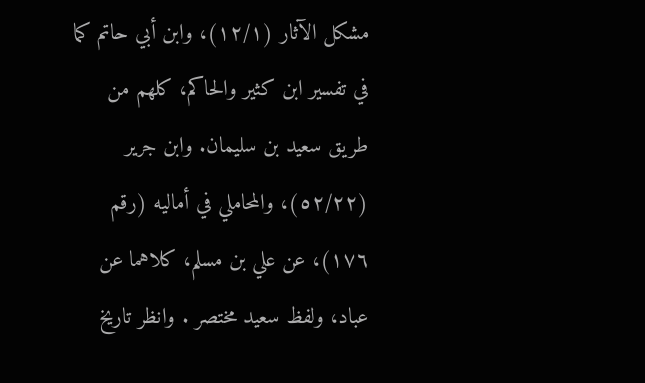مشكل الآثار (١٢/١)، وابن أبي حاتم كما في تفسير ابن کثیر والحاکم، كلهم من طريق سعيد بن سليمان. وابن جرير (٥٢/٢٢)، والمحاملي في أماليه (رقم ١٧٦)، عن علي بن مسلم، كلاهما عن عباد، ولفظ سعيد مختصر . وانظر تاريخ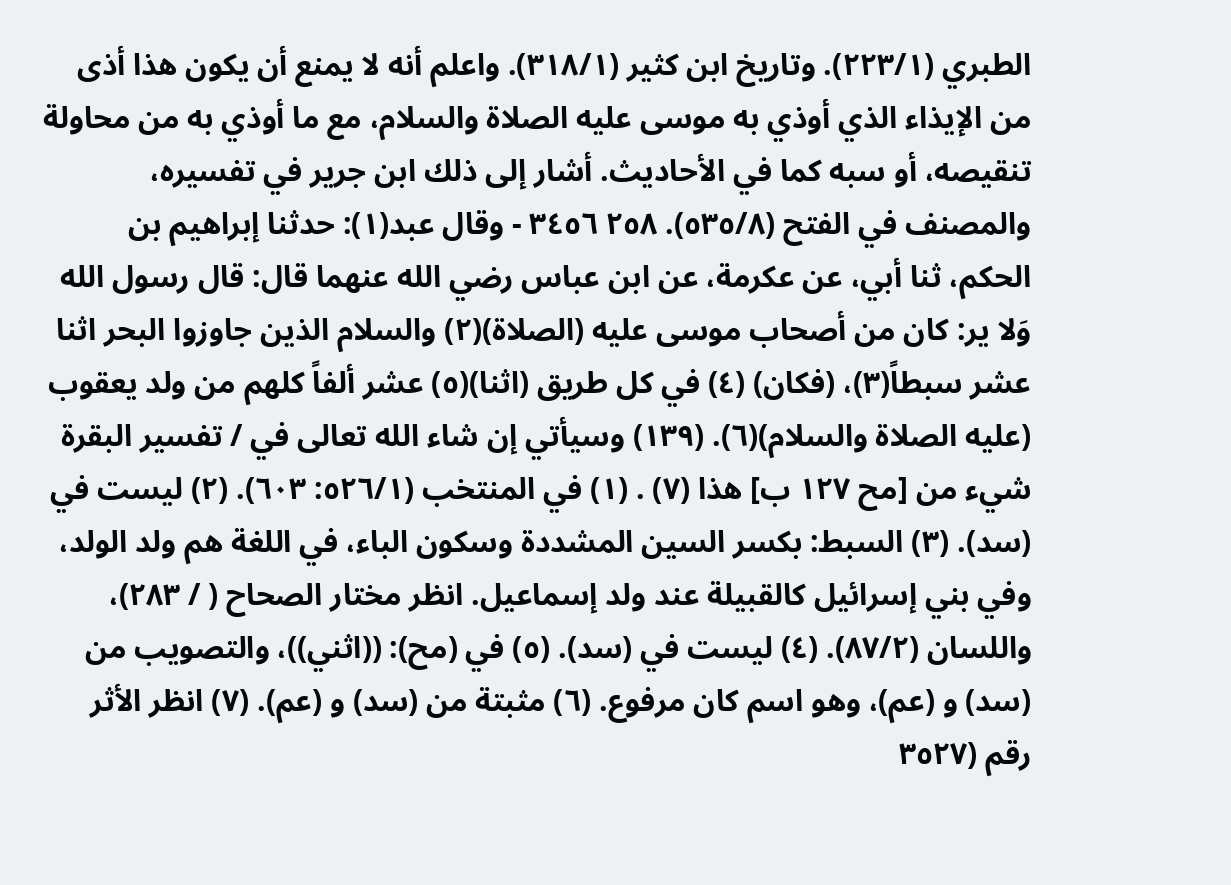الطبري (٢٢٣/١). وتاریخ ابن کثیر (٣١٨/١). واعلم أنه لا يمنع أن يكون هذا أذى من الإيذاء الذي أوذي به موسى عليه الصلاة والسلام، مع ما أوذي به من محاولة تنقيصه، أو سبه كما في الأحاديث. أشار إلى ذلك ابن جرير في تفسيره، والمصنف في الفتح (٥٣٥/٨). ٢٥٨ ٣٤٥٦ - وقال عبد(١): حدثنا إبراهيم بن الحكم، ثنا أبي، عن عكرمة، عن ابن عباس رضي الله عنهما قال: قال رسول الله وَلا ير: كان من أصحاب موسى عليه (الصلاة)(٢) والسلام الذين جاوزوا البحر اثنا عشر سبطاً(٣)، (فكان) (٤) في كل طريق (اثنا)(٥) عشر ألفاً كلهم من ولد يعقوب (عليه الصلاة والسلام)(٦). (١٣٩) وسيأتي إن شاء الله تعالى في / تفسير البقرة شيء من [مح ١٢٧ ب] هذا (٧) . (١) في المنتخب (٥٢٦/١: ٦٠٣). (٢) ليست في (سد). (٣) السبط: بكسر السين المشددة وسكون الباء، في اللغة هم ولد الولد، وفي بني إسرائيل كالقبيلة عند ولد إسماعيل. انظر مختار الصحاح ( / ٢٨٣)، واللسان (٨٧/٢). (٤) ليست في (سد). (٥) في (مح): ((اثني))، والتصويب من (سد) و (عم)، وهو اسم كان مرفوع. (٦) مثبتة من (سد) و (عم). (٧) انظر الأثر رقم (٣٥٢٧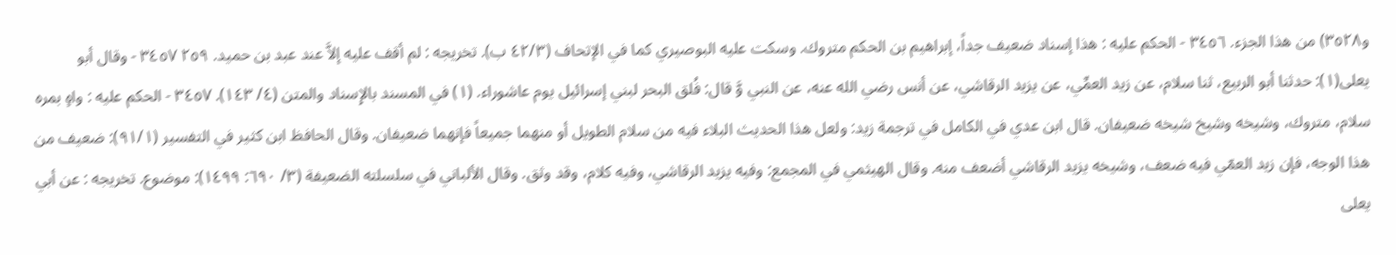و٣٥٢٨) من هذا الجزء. ٣٤٥٦ - الحكم عليه : هذا إسناد ضعيف جداً، إبراهيم بن الحكم متروك. وسكت عليه البوصيري كما في الإتحاف (٤٢/٣ ب). تخريجه : لم أقف علیه إلاَّ عند عبد بن حميد. ٢٥٩ ٣٤٥٧ - وقال أبو يعلى(١): حدثنا أبو الربيع، ثنا سلام، عن زيد العمِّي، عن يزيد الرقاشي، عن أنس رضي الله عنه، عن النبي وَّ قال: فُلق البحر لبني إسرائيل يوم عاشوراء. (١) في المسند بالإِسناد والمتن (٤/ ١٤٣). ٣٤٥٧ - الحكم عليه : واهٍ بمره سلام، متروك، وشيخه وشيخ شيخه ضعيفان. قال ابن عدي في الكامل في ترجمة زيد: ولعل هذا الحديث البلاء فيه من سلام الطويل أو منهما جميعاً فإنهما ضعيفان. وقال الحافظ ابن كثير في التفسير (٩١/١): ضعيف من هذا الوجه، فإن زيد العمّي فيه ضعف، وشیخه يزيد الرقاشي أضعف منه. وقال الهيثمي في المجمع: وفيه يزيد الرقاشي، وفيه كلام، وقد وثق. وقال الألباني في سلسلته الضعيفة (٣/ ٦٩٠: ١٤٩٩): موضوع. تخريجه : عن أبي يعلى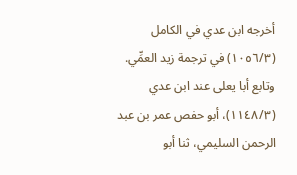أخرجه ابن عدي في الكامل (١٠٥٦/٣) في ترجمة زيد العمِّي. وتابع أبا يعلى عند ابن عدي (١١٤٨/٣)، أبو حفص عمر بن عبد الرحمن السليمي، ثنا أبو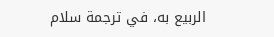الربيع به، في ترجمة سلام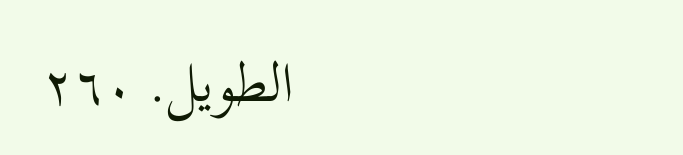الطويل. ٢٦٠